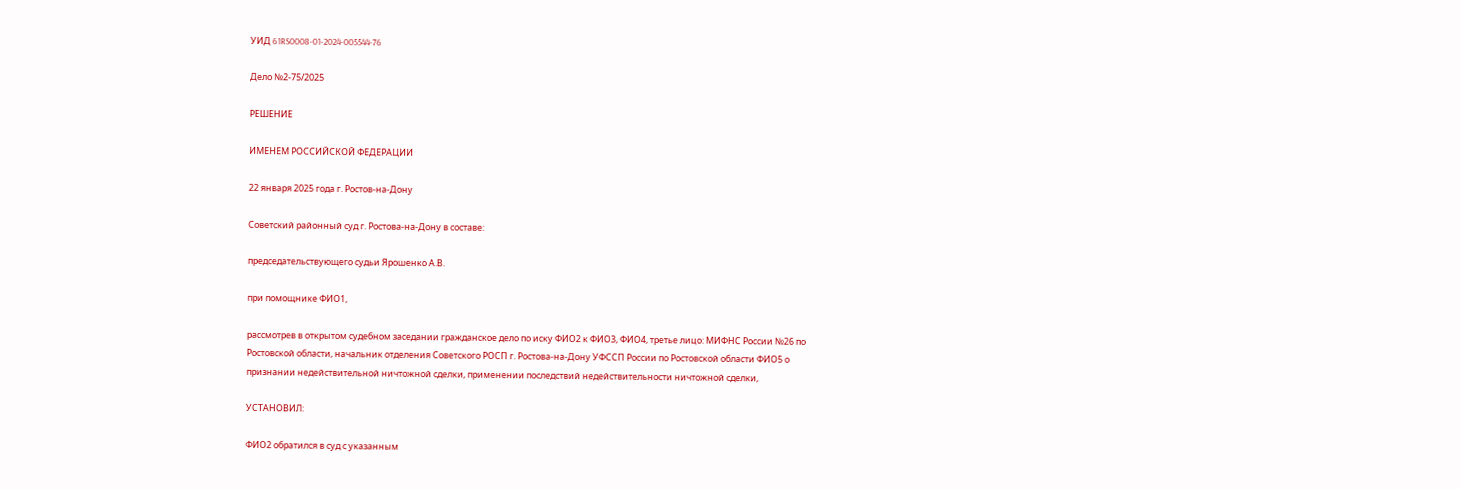УИД 61RS0008-01-2024-005544-76

Дело №2-75/2025

РЕШЕНИЕ

ИМЕНЕМ РОССИЙСКОЙ ФЕДЕРАЦИИ

22 января 2025 года г. Ростов-на-Дону

Советский районный суд г. Ростова-на-Дону в составе:

председательствующего судьи Ярошенко А.В.

при помощнике ФИО1,

рассмотрев в открытом судебном заседании гражданское дело по иску ФИО2 к ФИО3, ФИО4, третье лицо: МИФНС России №26 по Ростовской области, начальник отделения Советского РОСП г. Ростова-на-Дону УФССП России по Ростовской области ФИО5 о признании недействительной ничтожной сделки, применении последствий недействительности ничтожной сделки,

УСТАНОВИЛ:

ФИО2 обратился в суд с указанным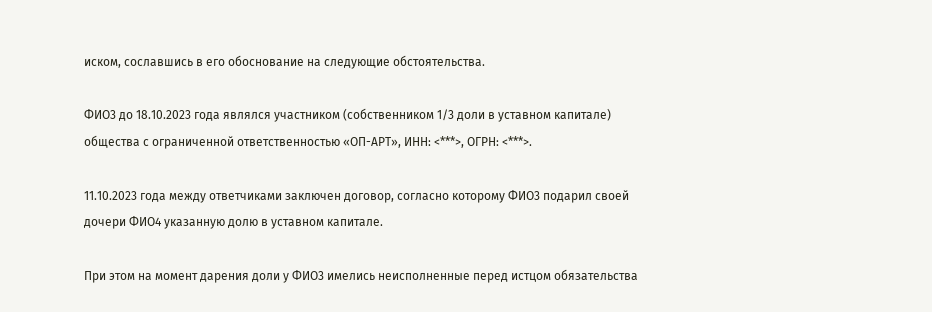иском, сославшись в его обоснование на следующие обстоятельства.

ФИО3 до 18.10.2023 года являлся участником (собственником 1/3 доли в уставном капитале) общества с ограниченной ответственностью «ОП-АРТ», ИНН: <***>, ОГРН: <***>.

11.10.2023 года между ответчиками заключен договор, согласно которому ФИО3 подарил своей дочери ФИО4 указанную долю в уставном капитале.

При этом на момент дарения доли у ФИО3 имелись неисполненные перед истцом обязательства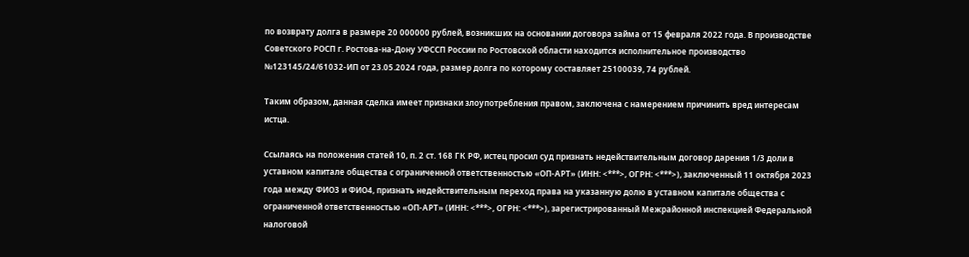по возврату долга в размере 20 000000 рублей, возникших на основании договора займа от 15 февраля 2022 года. В производстве Советского РОСП г. Ростова-на-Дону УФССП России по Ростовской области находится исполнительное производство №123145/24/61032-ИП от 23.05.2024 года, размер долга по которому составляет 25100039, 74 рублей.

Таким образом, данная сделка имеет признаки злоупотребления правом, заключена с намерением причинить вред интересам истца.

Ссылаясь на положения статей 10, п. 2 ст. 168 ГК РФ, истец просил суд признать недействительным договор дарения 1/3 доли в уставном капитале общества с ограниченной ответственностью «ОП-АРТ» (ИНН: <***>, ОГРН: <***>), заключенный 11 октября 2023 года между ФИО3 и ФИО4, признать недействительным переход права на указанную долю в уставном капитале общества с ограниченной ответственностью «ОП-АРТ» (ИНН: <***>, ОГРН: <***>), зарегистрированный Межрайонной инспекцией Федеральной налоговой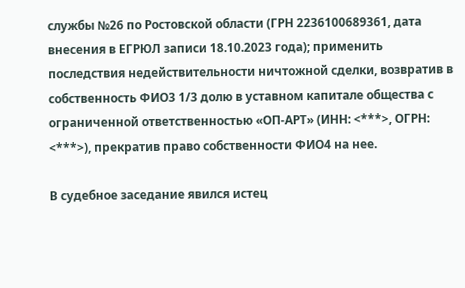службы №26 по Ростовской области (ГРН 2236100689361, дата внесения в ЕГРЮЛ записи 18.10.2023 года); применить последствия недействительности ничтожной сделки, возвратив в собственность ФИО3 1/3 долю в уставном капитале общества с ограниченной ответственностью «ОП-АРТ» (ИНН: <***>, ОГРН: <***>), прекратив право собственности ФИО4 на нее.

В судебное заседание явился истец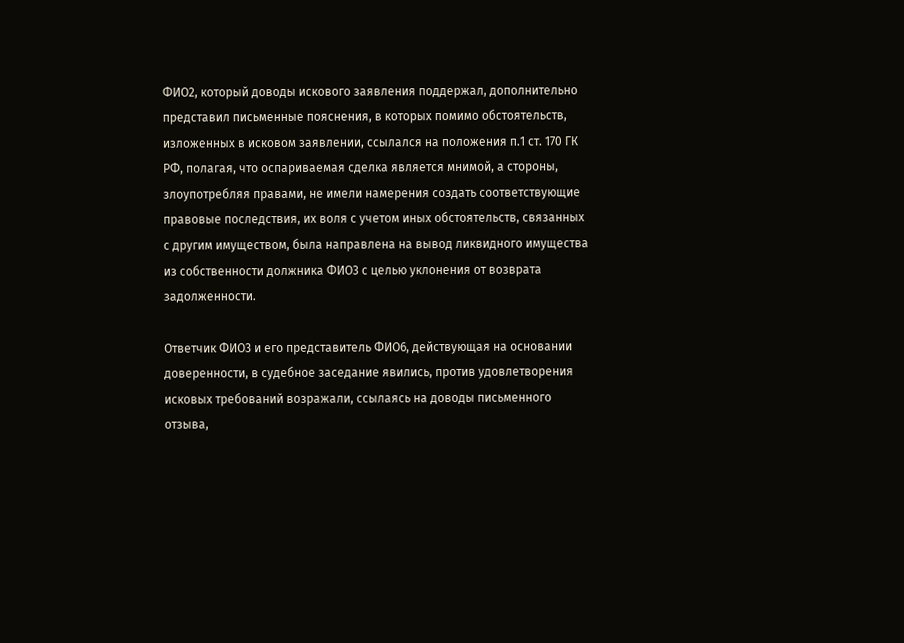ФИО2, который доводы искового заявления поддержал, дополнительно представил письменные пояснения, в которых помимо обстоятельств, изложенных в исковом заявлении, ссылался на положения п.1 ст. 170 ГК РФ, полагая, что оспариваемая сделка является мнимой, а стороны, злоупотребляя правами, не имели намерения создать соответствующие правовые последствия, их воля с учетом иных обстоятельств, связанных с другим имуществом, была направлена на вывод ликвидного имущества из собственности должника ФИО3 с целью уклонения от возврата задолженности.

Ответчик ФИО3 и его представитель ФИО6, действующая на основании доверенности, в судебное заседание явились, против удовлетворения исковых требований возражали, ссылаясь на доводы письменного отзыва,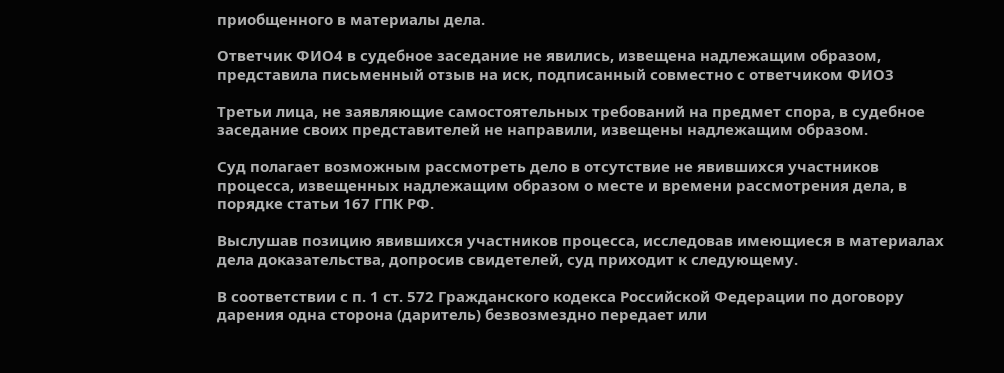приобщенного в материалы дела.

Ответчик ФИО4 в судебное заседание не явились, извещена надлежащим образом, представила письменный отзыв на иск, подписанный совместно с ответчиком ФИО3

Третьи лица, не заявляющие самостоятельных требований на предмет спора, в судебное заседание своих представителей не направили, извещены надлежащим образом.

Суд полагает возможным рассмотреть дело в отсутствие не явившихся участников процесса, извещенных надлежащим образом о месте и времени рассмотрения дела, в порядке статьи 167 ГПК РФ.

Выслушав позицию явившихся участников процесса, исследовав имеющиеся в материалах дела доказательства, допросив свидетелей, суд приходит к следующему.

В соответствии с п. 1 ст. 572 Гражданского кодекса Российской Федерации по договору дарения одна сторона (даритель) безвозмездно передает или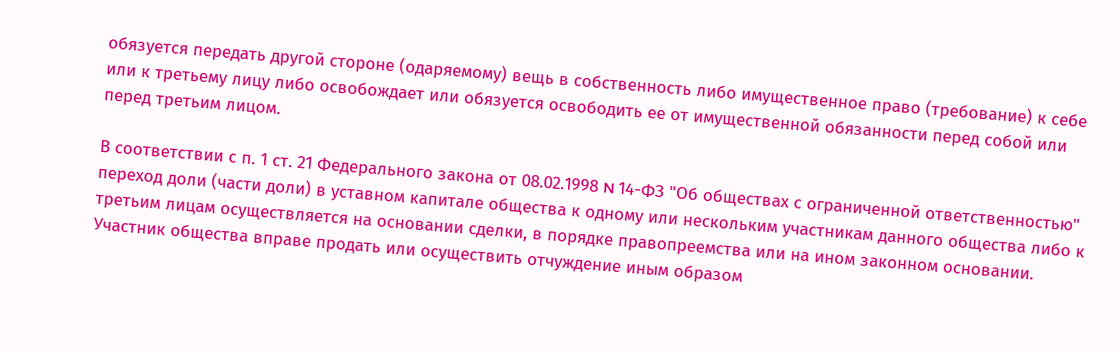обязуется передать другой стороне (одаряемому) вещь в собственность либо имущественное право (требование) к себе или к третьему лицу либо освобождает или обязуется освободить ее от имущественной обязанности перед собой или перед третьим лицом.

В соответствии с п. 1 ст. 21 Федерального закона от 08.02.1998 N 14-ФЗ "Об обществах с ограниченной ответственностью" переход доли (части доли) в уставном капитале общества к одному или нескольким участникам данного общества либо к третьим лицам осуществляется на основании сделки, в порядке правопреемства или на ином законном основании. Участник общества вправе продать или осуществить отчуждение иным образом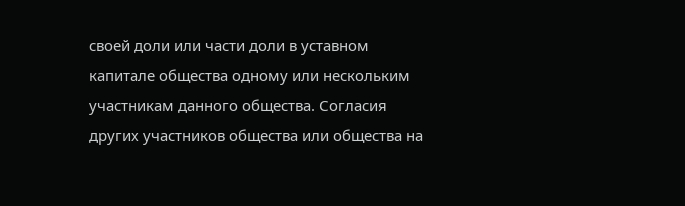своей доли или части доли в уставном капитале общества одному или нескольким участникам данного общества. Согласия других участников общества или общества на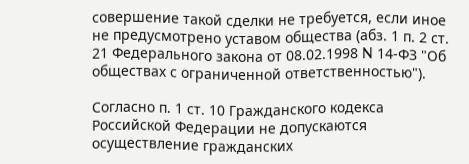совершение такой сделки не требуется, если иное не предусмотрено уставом общества (абз. 1 п. 2 ст. 21 Федерального закона от 08.02.1998 N 14-ФЗ "Об обществах с ограниченной ответственностью").

Согласно п. 1 ст. 10 Гражданского кодекса Российской Федерации не допускаются осуществление гражданских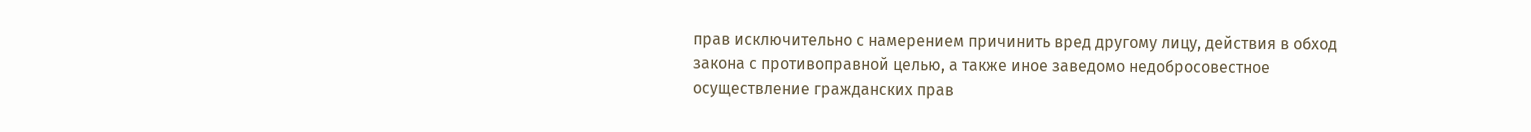прав исключительно с намерением причинить вред другому лицу, действия в обход закона с противоправной целью, а также иное заведомо недобросовестное осуществление гражданских прав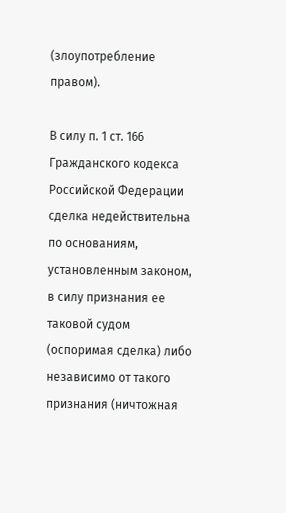(злоупотребление правом).

В силу п. 1 ст. 166 Гражданского кодекса Российской Федерации сделка недействительна по основаниям, установленным законом, в силу признания ее таковой судом (оспоримая сделка) либо независимо от такого признания (ничтожная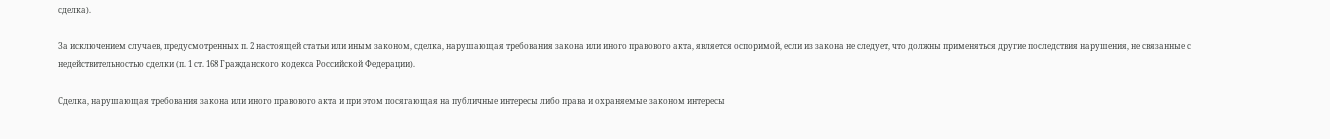сделка).

За исключением случаев, предусмотренных п. 2 настоящей статьи или иным законом, сделка, нарушающая требования закона или иного правового акта, является оспоримой, если из закона не следует, что должны применяться другие последствия нарушения, не связанные с недействительностью сделки (п. 1 ст. 168 Гражданского кодекса Российской Федерации).

Сделка, нарушающая требования закона или иного правового акта и при этом посягающая на публичные интересы либо права и охраняемые законом интересы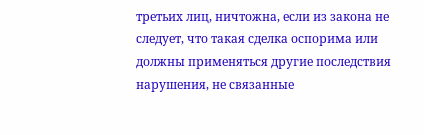третьих лиц, ничтожна, если из закона не следует, что такая сделка оспорима или должны применяться другие последствия нарушения, не связанные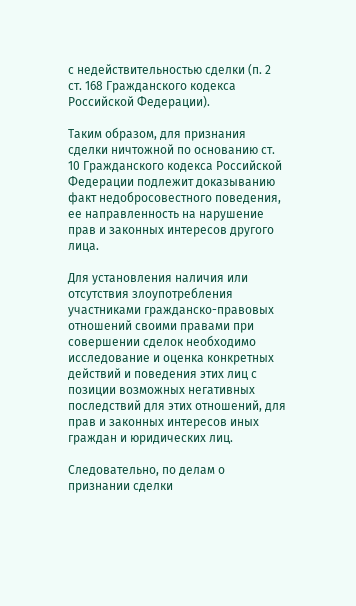с недействительностью сделки (п. 2 ст. 168 Гражданского кодекса Российской Федерации).

Таким образом, для признания сделки ничтожной по основанию ст. 10 Гражданского кодекса Российской Федерации подлежит доказыванию факт недобросовестного поведения, ее направленность на нарушение прав и законных интересов другого лица.

Для установления наличия или отсутствия злоупотребления участниками гражданско-правовых отношений своими правами при совершении сделок необходимо исследование и оценка конкретных действий и поведения этих лиц с позиции возможных негативных последствий для этих отношений, для прав и законных интересов иных граждан и юридических лиц.

Следовательно, по делам о признании сделки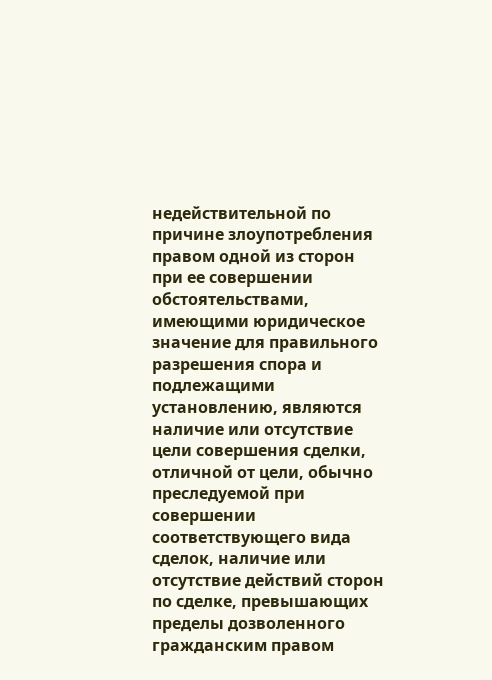недействительной по причине злоупотребления правом одной из сторон при ее совершении обстоятельствами, имеющими юридическое значение для правильного разрешения спора и подлежащими установлению, являются наличие или отсутствие цели совершения сделки, отличной от цели, обычно преследуемой при совершении соответствующего вида сделок, наличие или отсутствие действий сторон по сделке, превышающих пределы дозволенного гражданским правом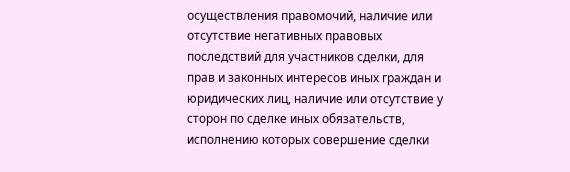осуществления правомочий, наличие или отсутствие негативных правовых последствий для участников сделки, для прав и законных интересов иных граждан и юридических лиц, наличие или отсутствие у сторон по сделке иных обязательств, исполнению которых совершение сделки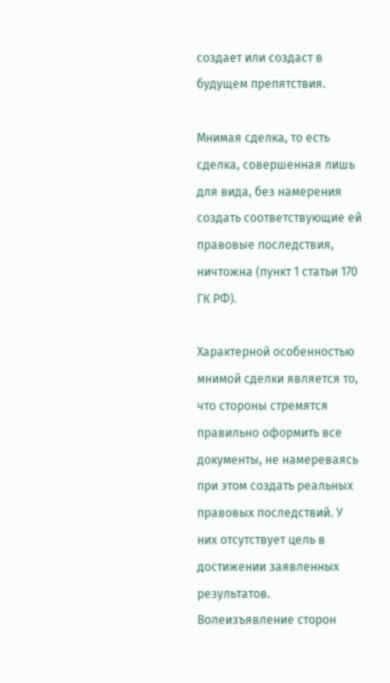создает или создаст в будущем препятствия.

Мнимая сделка, то есть сделка, совершенная лишь для вида, без намерения создать соответствующие ей правовые последствия, ничтожна (пункт 1 статьи 170 ГК РФ).

Характерной особенностью мнимой сделки является то, что стороны стремятся правильно оформить все документы, не намереваясь при этом создать реальных правовых последствий. У них отсутствует цель в достижении заявленных результатов. Волеизъявление сторон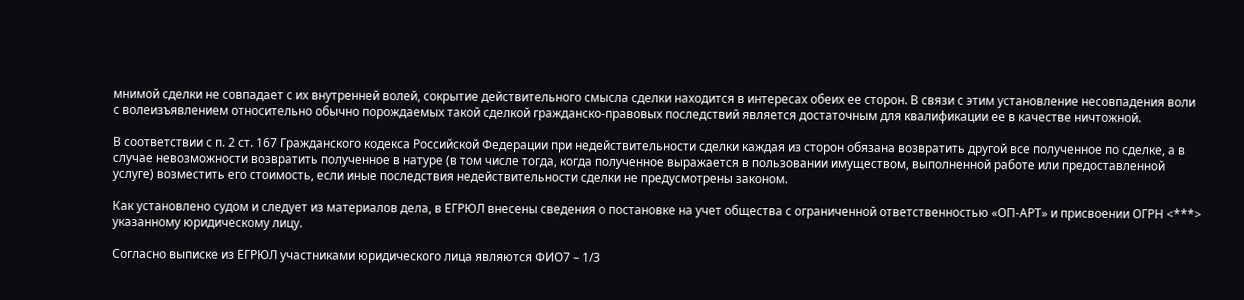мнимой сделки не совпадает с их внутренней волей, сокрытие действительного смысла сделки находится в интересах обеих ее сторон. В связи с этим установление несовпадения воли с волеизъявлением относительно обычно порождаемых такой сделкой гражданско-правовых последствий является достаточным для квалификации ее в качестве ничтожной.

В соответствии с п. 2 ст. 167 Гражданского кодекса Российской Федерации при недействительности сделки каждая из сторон обязана возвратить другой все полученное по сделке, а в случае невозможности возвратить полученное в натуре (в том числе тогда, когда полученное выражается в пользовании имуществом, выполненной работе или предоставленной услуге) возместить его стоимость, если иные последствия недействительности сделки не предусмотрены законом.

Как установлено судом и следует из материалов дела, в ЕГРЮЛ внесены сведения о постановке на учет общества с ограниченной ответственностью «ОП-АРТ» и присвоении ОГРН <***> указанному юридическому лицу.

Согласно выписке из ЕГРЮЛ участниками юридического лица являются ФИО7 – 1/3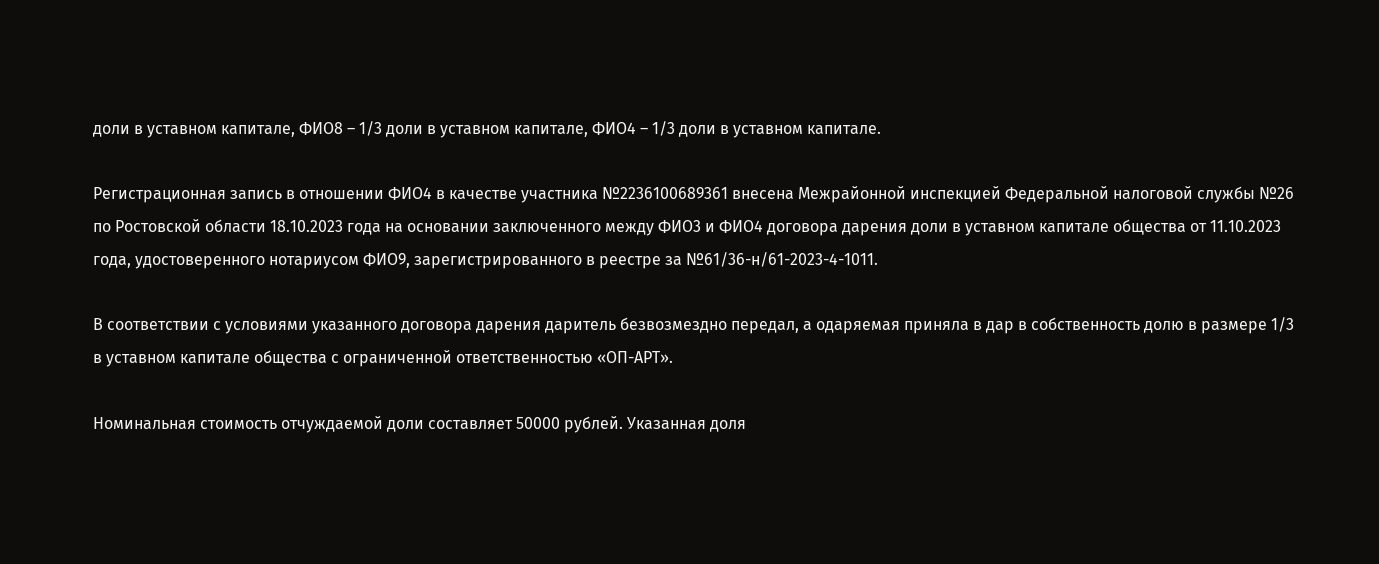доли в уставном капитале, ФИО8 – 1/3 доли в уставном капитале, ФИО4 – 1/3 доли в уставном капитале.

Регистрационная запись в отношении ФИО4 в качестве участника №2236100689361 внесена Межрайонной инспекцией Федеральной налоговой службы №26 по Ростовской области 18.10.2023 года на основании заключенного между ФИО3 и ФИО4 договора дарения доли в уставном капитале общества от 11.10.2023 года, удостоверенного нотариусом ФИО9, зарегистрированного в реестре за №61/36-н/61-2023-4-1011.

В соответствии с условиями указанного договора дарения даритель безвозмездно передал, а одаряемая приняла в дар в собственность долю в размере 1/3 в уставном капитале общества с ограниченной ответственностью «ОП-АРТ».

Номинальная стоимость отчуждаемой доли составляет 50000 рублей. Указанная доля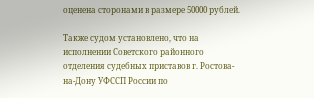оценена сторонами в размере 50000 рублей.

Также судом установлено, что на исполнении Советского районного отделения судебных приставов г. Ростова-на-Дону УФССП России по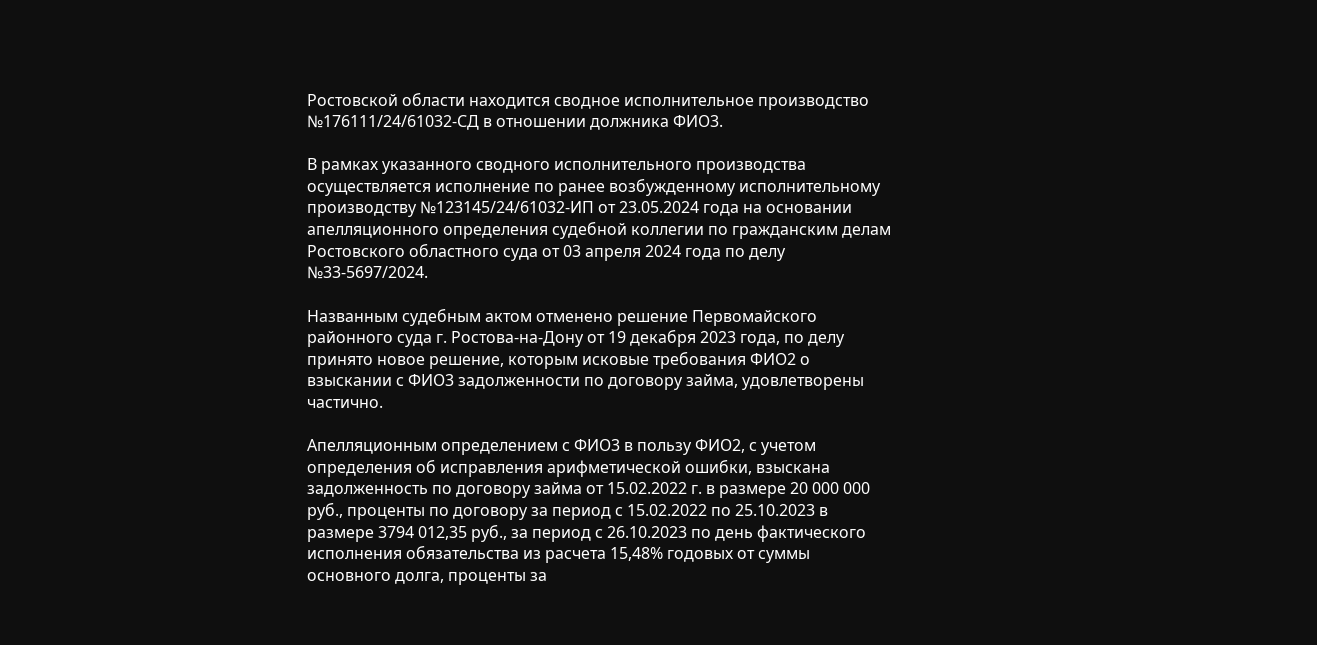Ростовской области находится сводное исполнительное производство №176111/24/61032-СД в отношении должника ФИО3.

В рамках указанного сводного исполнительного производства осуществляется исполнение по ранее возбужденному исполнительному производству №123145/24/61032-ИП от 23.05.2024 года на основании апелляционного определения судебной коллегии по гражданским делам Ростовского областного суда от 03 апреля 2024 года по делу №33-5697/2024.

Названным судебным актом отменено решение Первомайского районного суда г. Ростова-на-Дону от 19 декабря 2023 года, по делу принято новое решение, которым исковые требования ФИО2 о взыскании с ФИО3 задолженности по договору займа, удовлетворены частично.

Апелляционным определением с ФИО3 в пользу ФИО2, с учетом определения об исправления арифметической ошибки, взыскана задолженность по договору займа от 15.02.2022 г. в размере 20 000 000 руб., проценты по договору за период с 15.02.2022 по 25.10.2023 в размере 3794 012,35 руб., за период с 26.10.2023 по день фактического исполнения обязательства из расчета 15,48% годовых от суммы основного долга, проценты за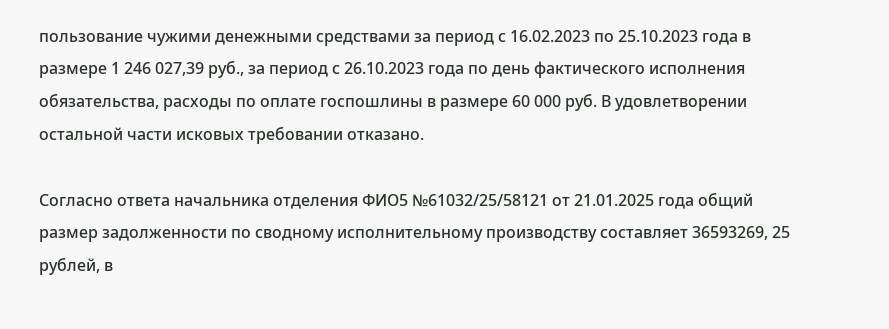пользование чужими денежными средствами за период с 16.02.2023 по 25.10.2023 года в размере 1 246 027,39 руб., за период с 26.10.2023 года по день фактического исполнения обязательства, расходы по оплате госпошлины в размере 60 000 руб. В удовлетворении остальной части исковых требовании отказано.

Согласно ответа начальника отделения ФИО5 №61032/25/58121 от 21.01.2025 года общий размер задолженности по сводному исполнительному производству составляет 36593269, 25 рублей, в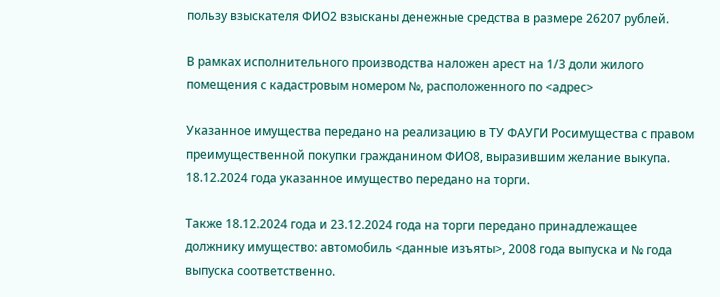пользу взыскателя ФИО2 взысканы денежные средства в размере 26207 рублей.

В рамках исполнительного производства наложен арест на 1/3 доли жилого помещения с кадастровым номером №, расположенного по <адрес>

Указанное имущества передано на реализацию в ТУ ФАУГИ Росимущества с правом преимущественной покупки гражданином ФИО8, выразившим желание выкупа. 18.12.2024 года указанное имущество передано на торги.

Также 18.12.2024 года и 23.12.2024 года на торги передано принадлежащее должнику имущество: автомобиль <данные изъяты>, 2008 года выпуска и № года выпуска соответственно.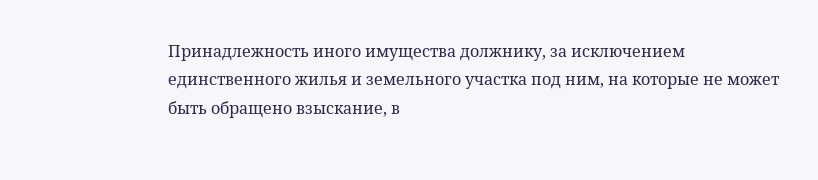Принадлежность иного имущества должнику, за исключением единственного жилья и земельного участка под ним, на которые не может быть обращено взыскание, в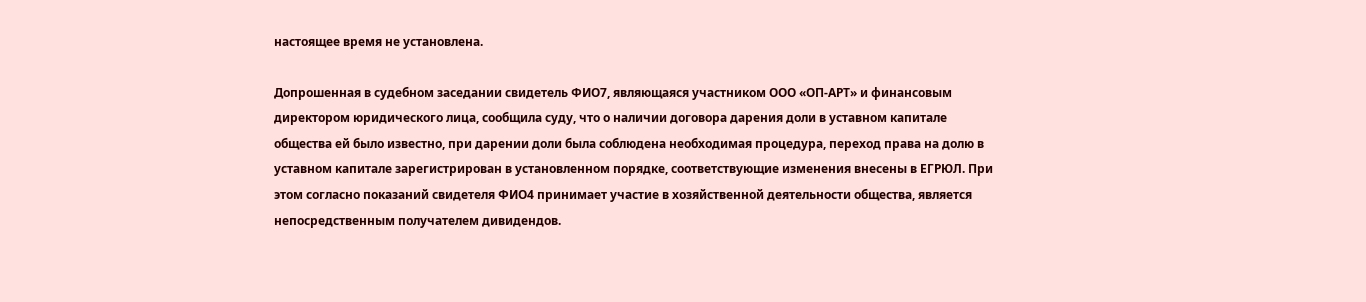настоящее время не установлена.

Допрошенная в судебном заседании свидетель ФИО7, являющаяся участником ООО «ОП-АРТ» и финансовым директором юридического лица, сообщила суду, что о наличии договора дарения доли в уставном капитале общества ей было известно, при дарении доли была соблюдена необходимая процедура, переход права на долю в уставном капитале зарегистрирован в установленном порядке, соответствующие изменения внесены в ЕГРЮЛ. При этом согласно показаний свидетеля ФИО4 принимает участие в хозяйственной деятельности общества, является непосредственным получателем дивидендов.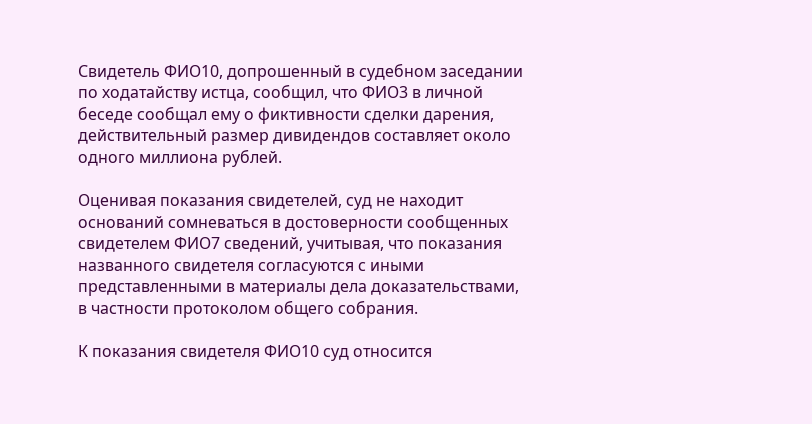Свидетель ФИО10, допрошенный в судебном заседании по ходатайству истца, сообщил, что ФИО3 в личной беседе сообщал ему о фиктивности сделки дарения, действительный размер дивидендов составляет около одного миллиона рублей.

Оценивая показания свидетелей, суд не находит оснований сомневаться в достоверности сообщенных свидетелем ФИО7 сведений, учитывая, что показания названного свидетеля согласуются с иными представленными в материалы дела доказательствами, в частности протоколом общего собрания.

К показания свидетеля ФИО10 суд относится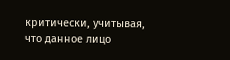критически, учитывая, что данное лицо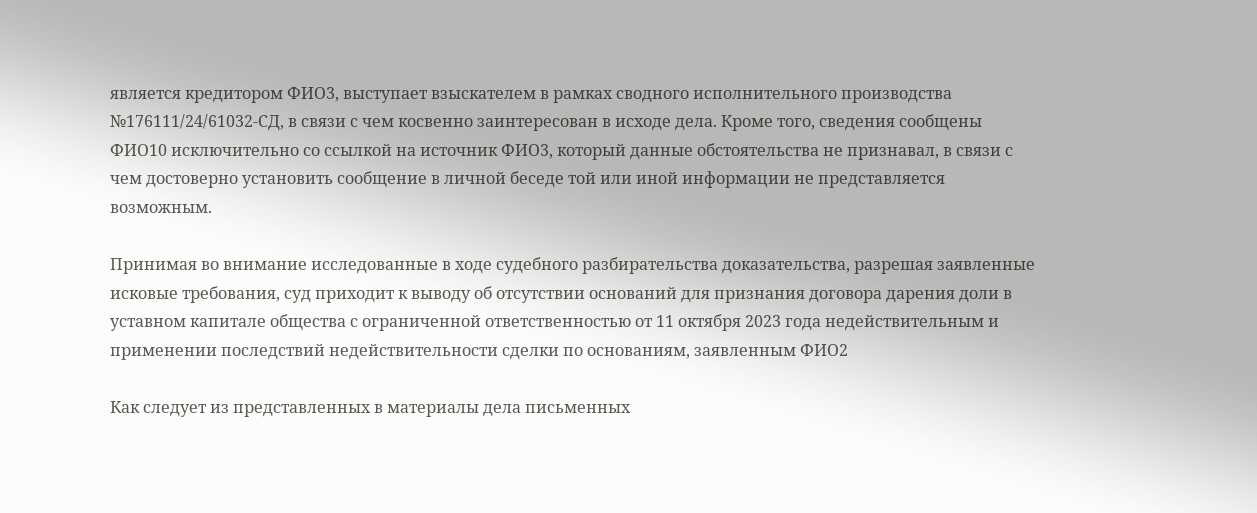является кредитором ФИО3, выступает взыскателем в рамках сводного исполнительного производства №176111/24/61032-СД, в связи с чем косвенно заинтересован в исходе дела. Кроме того, сведения сообщены ФИО10 исключительно со ссылкой на источник ФИО3, который данные обстоятельства не признавал, в связи с чем достоверно установить сообщение в личной беседе той или иной информации не представляется возможным.

Принимая во внимание исследованные в ходе судебного разбирательства доказательства, разрешая заявленные исковые требования, суд приходит к выводу об отсутствии оснований для признания договора дарения доли в уставном капитале общества с ограниченной ответственностью от 11 октября 2023 года недействительным и применении последствий недействительности сделки по основаниям, заявленным ФИО2

Как следует из представленных в материалы дела письменных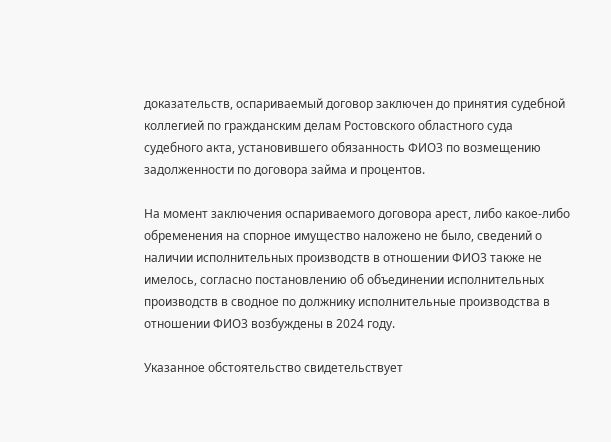доказательств, оспариваемый договор заключен до принятия судебной коллегией по гражданским делам Ростовского областного суда судебного акта, установившего обязанность ФИО3 по возмещению задолженности по договора займа и процентов.

На момент заключения оспариваемого договора арест, либо какое-либо обременения на спорное имущество наложено не было, сведений о наличии исполнительных производств в отношении ФИО3 также не имелось, согласно постановлению об объединении исполнительных производств в сводное по должнику исполнительные производства в отношении ФИО3 возбуждены в 2024 году.

Указанное обстоятельство свидетельствует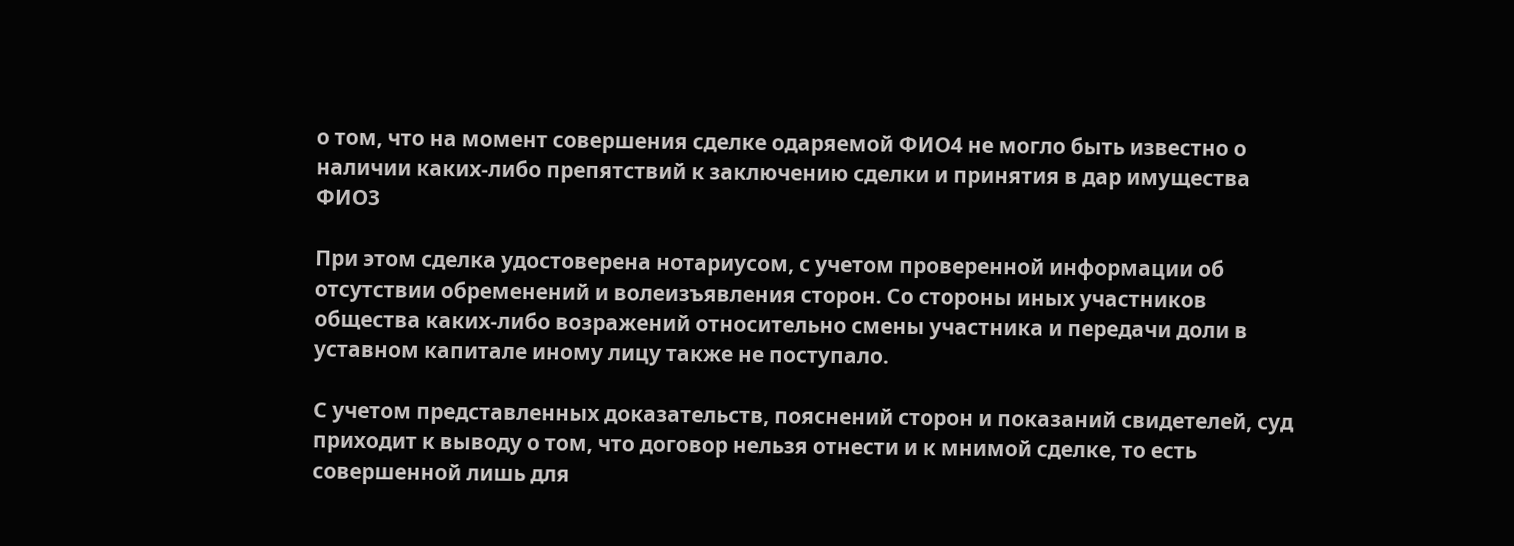о том, что на момент совершения сделке одаряемой ФИО4 не могло быть известно о наличии каких-либо препятствий к заключению сделки и принятия в дар имущества ФИО3

При этом сделка удостоверена нотариусом, с учетом проверенной информации об отсутствии обременений и волеизъявления сторон. Со стороны иных участников общества каких-либо возражений относительно смены участника и передачи доли в уставном капитале иному лицу также не поступало.

С учетом представленных доказательств, пояснений сторон и показаний свидетелей, суд приходит к выводу о том, что договор нельзя отнести и к мнимой сделке, то есть совершенной лишь для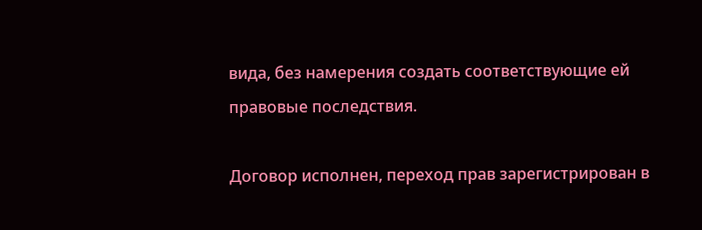вида, без намерения создать соответствующие ей правовые последствия.

Договор исполнен, переход прав зарегистрирован в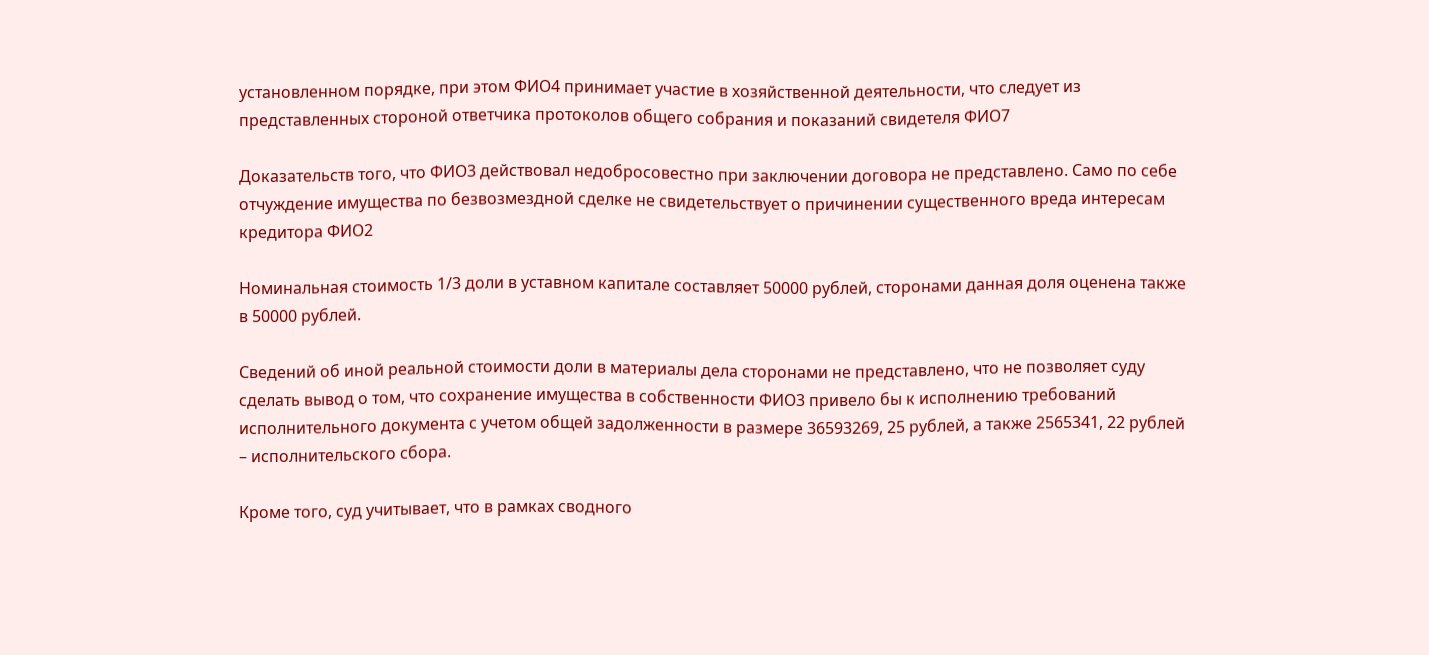установленном порядке, при этом ФИО4 принимает участие в хозяйственной деятельности, что следует из представленных стороной ответчика протоколов общего собрания и показаний свидетеля ФИО7

Доказательств того, что ФИО3 действовал недобросовестно при заключении договора не представлено. Само по себе отчуждение имущества по безвозмездной сделке не свидетельствует о причинении существенного вреда интересам кредитора ФИО2

Номинальная стоимость 1/3 доли в уставном капитале составляет 50000 рублей, сторонами данная доля оценена также в 50000 рублей.

Сведений об иной реальной стоимости доли в материалы дела сторонами не представлено, что не позволяет суду сделать вывод о том, что сохранение имущества в собственности ФИО3 привело бы к исполнению требований исполнительного документа с учетом общей задолженности в размере 36593269, 25 рублей, а также 2565341, 22 рублей – исполнительского сбора.

Кроме того, суд учитывает, что в рамках сводного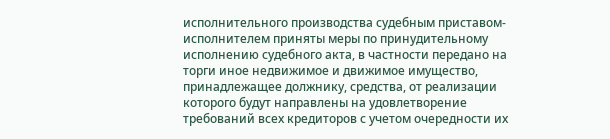исполнительного производства судебным приставом-исполнителем приняты меры по принудительному исполнению судебного акта, в частности передано на торги иное недвижимое и движимое имущество, принадлежащее должнику, средства, от реализации которого будут направлены на удовлетворение требований всех кредиторов с учетом очередности их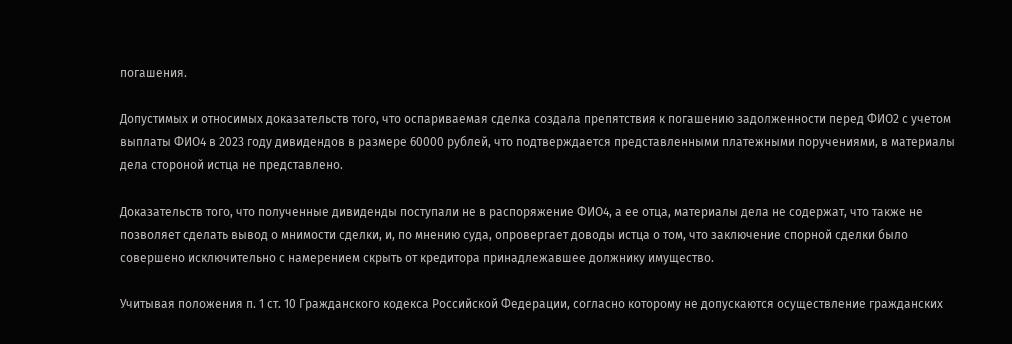погашения.

Допустимых и относимых доказательств того, что оспариваемая сделка создала препятствия к погашению задолженности перед ФИО2 с учетом выплаты ФИО4 в 2023 году дивидендов в размере 60000 рублей, что подтверждается представленными платежными поручениями, в материалы дела стороной истца не представлено.

Доказательств того, что полученные дивиденды поступали не в распоряжение ФИО4, а ее отца, материалы дела не содержат, что также не позволяет сделать вывод о мнимости сделки, и, по мнению суда, опровергает доводы истца о том, что заключение спорной сделки было совершено исключительно с намерением скрыть от кредитора принадлежавшее должнику имущество.

Учитывая положения п. 1 ст. 10 Гражданского кодекса Российской Федерации, согласно которому не допускаются осуществление гражданских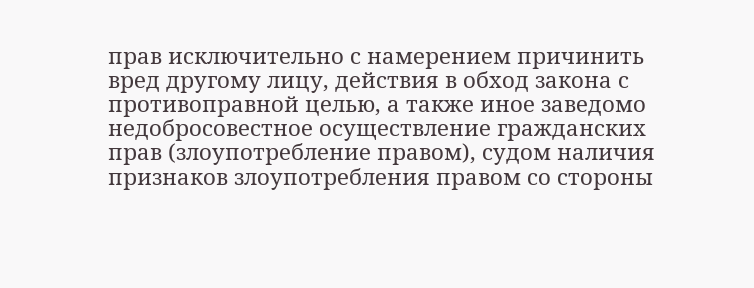прав исключительно с намерением причинить вред другому лицу, действия в обход закона с противоправной целью, а также иное заведомо недобросовестное осуществление гражданских прав (злоупотребление правом), судом наличия признаков злоупотребления правом со стороны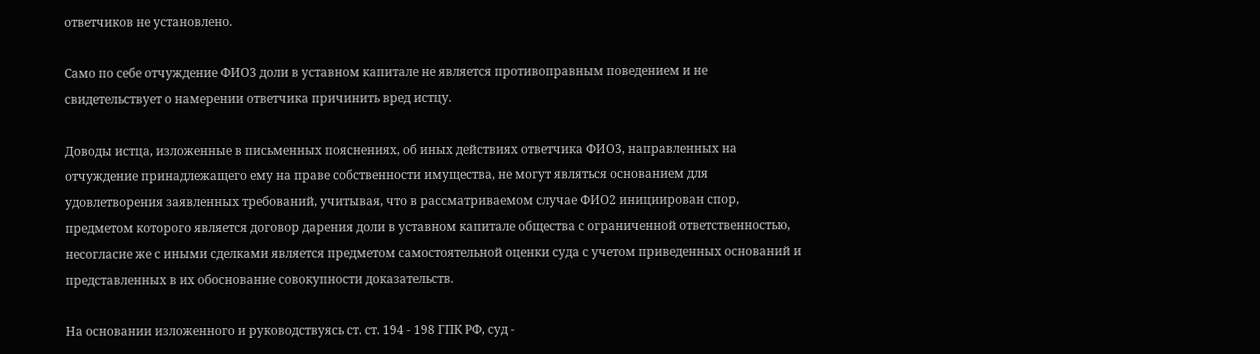ответчиков не установлено.

Само по себе отчуждение ФИО3 доли в уставном капитале не является противоправным поведением и не свидетельствует о намерении ответчика причинить вред истцу.

Доводы истца, изложенные в письменных пояснениях, об иных действиях ответчика ФИО3, направленных на отчуждение принадлежащего ему на праве собственности имущества, не могут являться основанием для удовлетворения заявленных требований, учитывая, что в рассматриваемом случае ФИО2 инициирован спор, предметом которого является договор дарения доли в уставном капитале общества с ограниченной ответственностью, несогласие же с иными сделками является предметом самостоятельной оценки суда с учетом приведенных оснований и представленных в их обоснование совокупности доказательств.

На основании изложенного и руководствуясь ст. ст. 194 - 198 ГПК РФ, суд -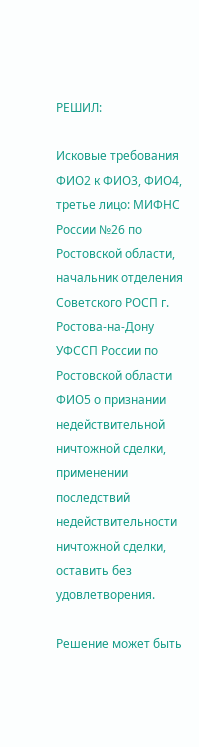РЕШИЛ:

Исковые требования ФИО2 к ФИО3, ФИО4, третье лицо: МИФНС России №26 по Ростовской области, начальник отделения Советского РОСП г. Ростова-на-Дону УФССП России по Ростовской области ФИО5 о признании недействительной ничтожной сделки, применении последствий недействительности ничтожной сделки, оставить без удовлетворения.

Решение может быть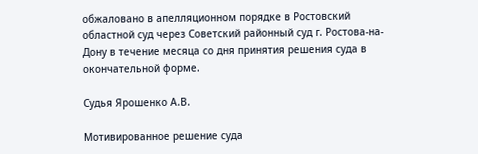обжаловано в апелляционном порядке в Ростовский областной суд через Советский районный суд г. Ростова-на-Дону в течение месяца со дня принятия решения суда в окончательной форме.

Судья Ярошенко А.В.

Мотивированное решение суда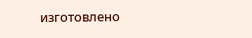изготовлено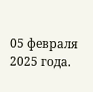05 февраля 2025 года.